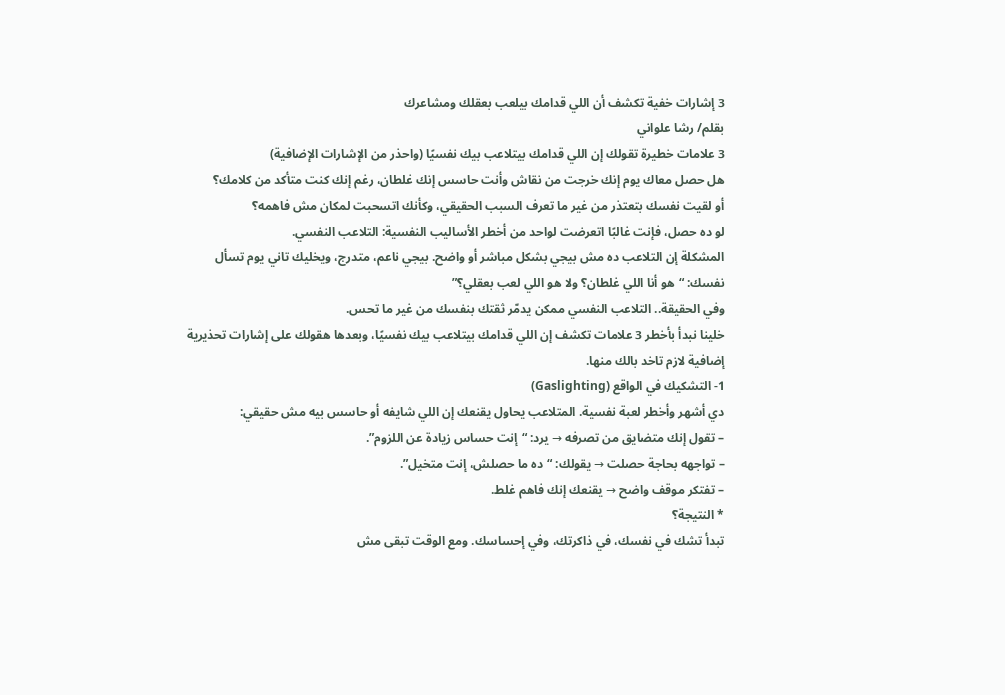3 إشارات خفية تكشف أن اللي قدامك بيلعب بعقلك ومشاعرك
بقلم/ رشا علواني
3 علامات خطيرة تقولك إن اللي قدامك بيتلاعب بيك نفسيًا (واحذر من الإشارات الإضافية)
هل حصل معاك يوم إنك خرجت من نقاش وأنت حاسس إنك غلطان، رغم إنك كنت متأكد من كلامك؟
أو لقيت نفسك بتعتذر من غير ما تعرف السبب الحقيقي، وكأنك اتسحبت لمكان مش فاهمه؟
لو ده حصل، فإنت غالبًا اتعرضت لواحد من أخطر الأساليب النفسية: التلاعب النفسي.
المشكلة إن التلاعب ده مش بيجي بشكل مباشر أو واضح. بيجي ناعم، متدرج، ويخليك تاني يوم تسأل نفسك: “هو أنا اللي غلطان؟ ولا هو اللي لعب بعقلي؟”
وفي الحقيقة.. التلاعب النفسي ممكن يدمّر ثقتك بنفسك من غير ما تحس.
خلينا نبدأ بأخطر 3 علامات تكشف إن اللي قدامك بيتلاعب بيك نفسيًا، وبعدها هقولك على إشارات تحذيرية إضافية لازم تاخد بالك منها.
1- التشكيك في الواقع (Gaslighting)
دي أشهر وأخطر لعبة نفسية. المتلاعب يحاول يقنعك إن اللي شايفه أو حاسس بيه مش حقيقي:
– تقول إنك متضايق من تصرفه → يرد: “إنت حساس زيادة عن اللزوم”.
– تواجهه بحاجة حصلت → يقولك: “ده ما حصلش، إنت متخيل”.
– تفتكر موقف واضح → يقنعك إنك فاهم غلط.
* النتيجة؟
تبدأ تشك في نفسك، في ذاكرتك، وفي إحساسك. ومع الوقت تبقى مش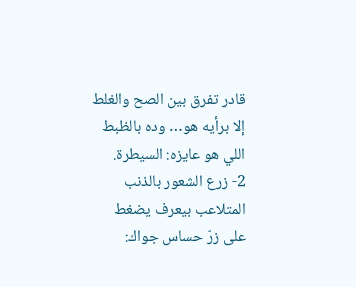قادر تفرق بين الصح والغلط إلا برأيه هو… وده بالظبط اللي هو عايزه: السيطرة.
2- زرع الشعور بالذنب
المتلاعب بيعرف يضغط على زرّ حساس جواك: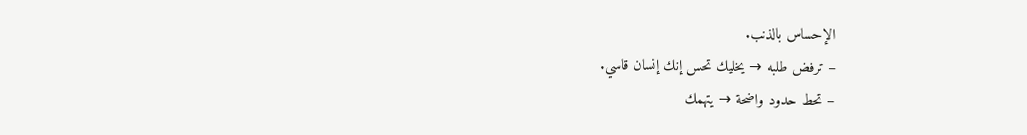الإحساس بالذنب.
– ترفض طلبه → يخليك تحس إنك إنسان قاسي.
– تحط حدود واضحة → يتهمك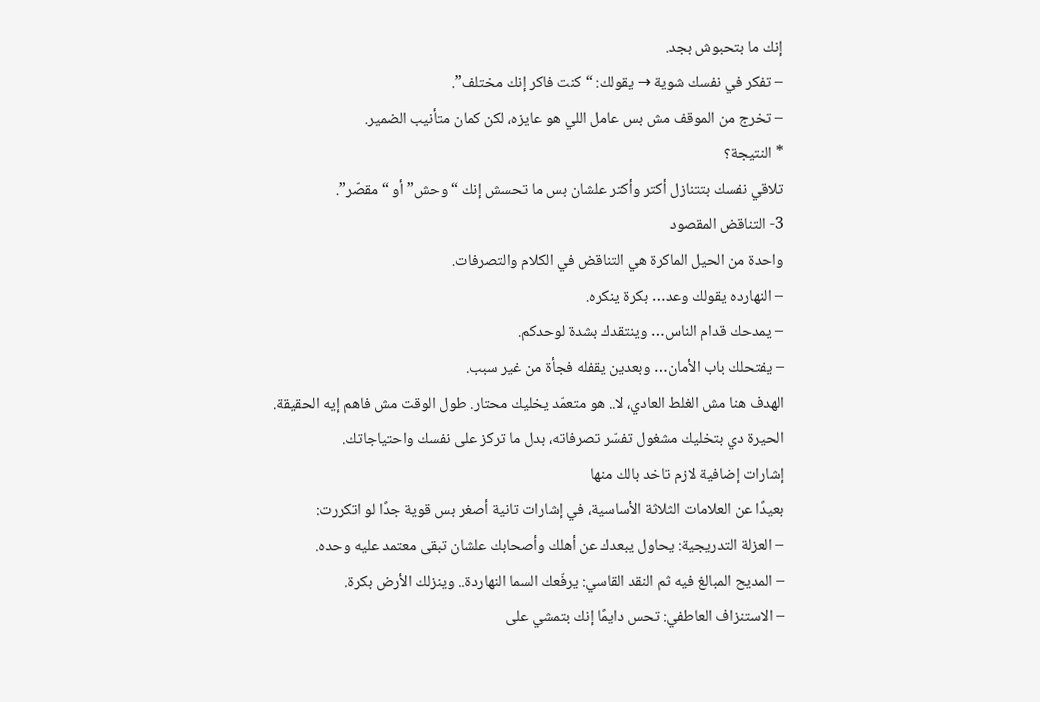إنك ما بتحبوش بجد.
– تفكر في نفسك شوية → يقولك: “كنت فاكر إنك مختلف”.
– تخرج من الموقف مش بس عامل اللي هو عايزه، لكن كمان متأنيب الضمير.
* النتيجة؟
تلاقي نفسك بتتنازل أكتر وأكتر علشان بس ما تحسش إنك “وحش” أو “مقصّر”.
3- التناقض المقصود
واحدة من الحيل الماكرة هي التناقض في الكلام والتصرفات.
– النهارده يقولك وعد… بكرة ينكره.
– يمدحك قدام الناس… وينتقدك بشدة لوحدكم.
– يفتحلك باب الأمان… وبعدين يقفله فجأة من غير سبب.
الهدف هنا مش الغلط العادي، لا.. هو متعمّد يخليك محتار. طول الوقت مش فاهم إيه الحقيقة.
الحيرة دي بتخليك مشغول تفسّر تصرفاته، بدل ما تركز على نفسك واحتياجاتك.
إشارات إضافية لازم تاخد بالك منها
بعيدًا عن العلامات الثلاثة الأساسية، في إشارات تانية أصغر بس قوية جدًا لو اتكررت:
– العزلة التدريجية: يحاول يبعدك عن أهلك وأصحابك علشان تبقى معتمد عليه وحده.
– المديح المبالغ فيه ثم النقد القاسي: يرفّعك السما النهاردة.. وينزلك الأرض بكرة.
– الاستنزاف العاطفي: تحس دايمًا إنك بتمشي على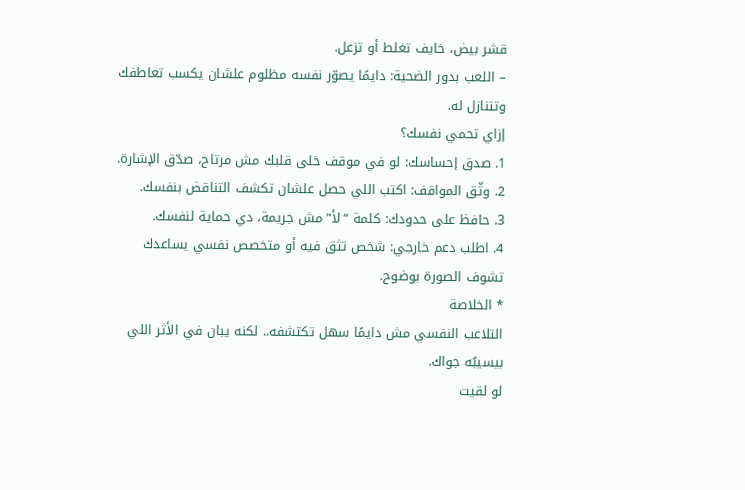قشر بيض، خايف تغلط أو تزعل.
– اللعب بدور الضحية: دايمًا يصوّر نفسه مظلوم علشان يكسب تعاطفك وتتنازل له.
إزاي تحمي نفسك؟
1. صدق إحساسك: لو في موقف خلى قلبك مش مرتاح، صدّق الإشارة.
2. وثّق المواقف: اكتب اللي حصل علشان تكشف التناقض بنفسك.
3. حافظ على حدودك: كلمة “لأ” مش جريمة، دي حماية لنفسك.
4. اطلب دعم خارجي: شخص تثق فيه أو متخصص نفسي يساعدك تشوف الصورة بوضوح.
* الخلاصة
التلاعب النفسي مش دايمًا سهل تكتشفه.. لكنه يبان في الأثر اللي بيسيبُه جواك.
لو لقيت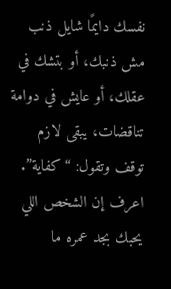نفسك دايمًا شايل ذنب مش ذنبك، أو بتشك في عقلك، أو عايش في دوامة تناقضات، يبقى لازم توقف وتقول: “كفاية”.
اعرف إن الشخص اللي يحبك بجد عمره ما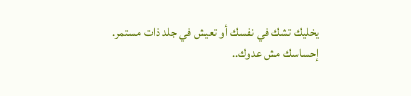يخليك تشك في نفسك أو تعيش في جلد ذات مستمر.
إحساسك مش عدوك..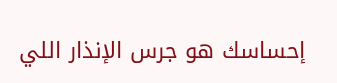إحساسك هو جرس الإنذار اللي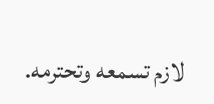لازم تسمعه وتحترمه.